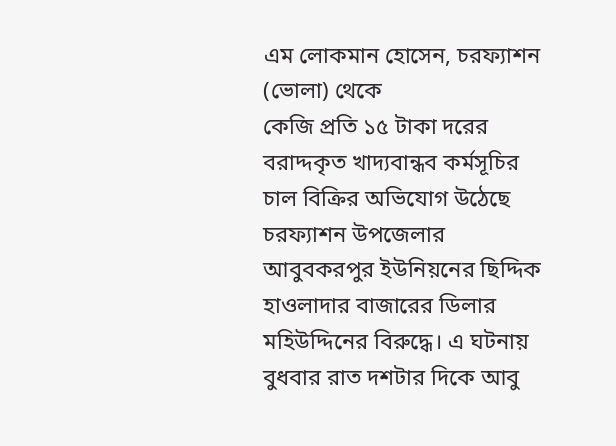এম লোকমান হোসেন, চরফ্যাশন (ভোলা) থেকে
কেজি প্রতি ১৫ টাকা দরের বরাদ্দকৃত খাদ্যবান্ধব কর্মসূচির চাল বিক্রির অভিযোগ উঠেছে চরফ্যাশন উপজেলার আবুবকরপুর ইউনিয়নের ছিদ্দিক হাওলাদার বাজারের ডিলার মহিউদ্দিনের বিরুদ্ধে। এ ঘটনায় বুধবার রাত দশটার দিকে আবু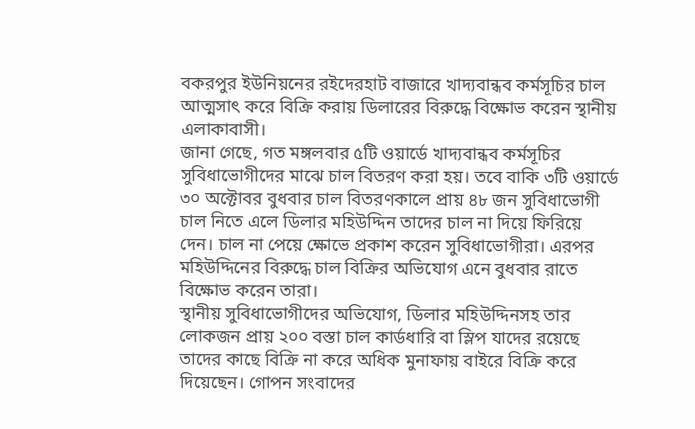বকরপুর ইউনিয়নের রইদেরহাট বাজারে খাদ্যবান্ধব কর্মসূচির চাল আত্মসাৎ করে বিক্রি করায় ডিলারের বিরুদ্ধে বিক্ষোভ করেন স্থানীয় এলাকাবাসী।
জানা গেছে, গত মঙ্গলবার ৫টি ওয়ার্ডে খাদ্যবান্ধব কর্মসূচির সুবিধাভোগীদের মাঝে চাল বিতরণ করা হয়। তবে বাকি ৩টি ওয়ার্ডে ৩০ অক্টোবর বুধবার চাল বিতরণকালে প্রায় ৪৮ জন সুবিধাভোগী চাল নিতে এলে ডিলার মহিউদ্দিন তাদের চাল না দিয়ে ফিরিয়ে দেন। চাল না পেয়ে ক্ষোভে প্রকাশ করেন সুবিধাভোগীরা। এরপর মহিউদ্দিনের বিরুদ্ধে চাল বিক্রির অভিযোগ এনে বুধবার রাতে বিক্ষোভ করেন তারা।
স্থানীয় সুবিধাভোগীদের অভিযোগ, ডিলার মহিউদ্দিনসহ তার লোকজন প্রায় ২০০ বস্তা চাল কার্ডধারি বা স্লিপ যাদের রয়েছে তাদের কাছে বিক্রি না করে অধিক মুনাফায় বাইরে বিক্রি করে দিয়েছেন। গোপন সংবাদের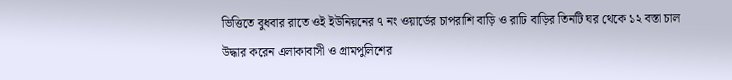ভিত্তিতে বুধবার রাতে ওই ইউনিয়নের ৭ নং ওয়ার্ডের চাপরাশি বাড়ি ও রাঢি বাড়ির তিনটি ঘর থেকে ১২ বস্তা চাল উদ্ধার করেন এলাকাবাসী ও গ্রামপুলিশের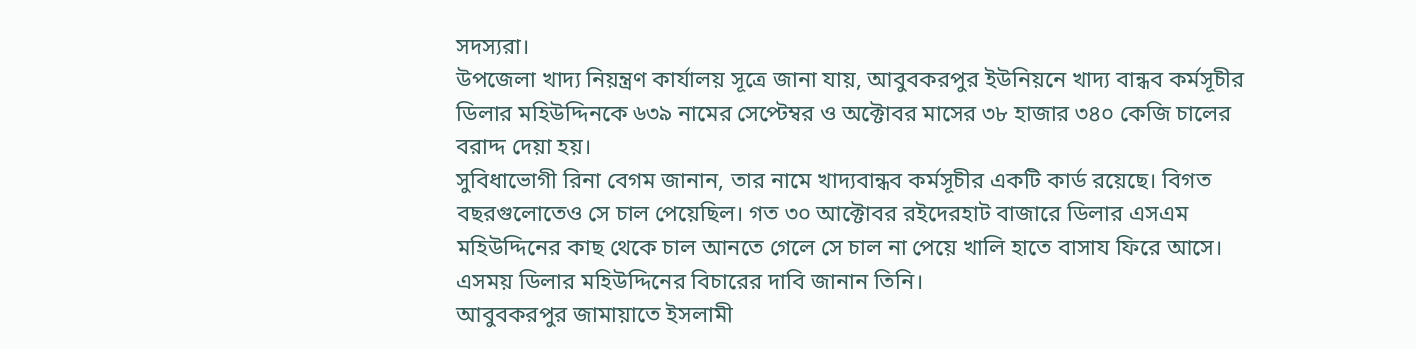সদস্যরা।
উপজেলা খাদ্য নিয়ন্ত্রণ কার্যালয় সূত্রে জানা যায়, আবুবকরপুর ইউনিয়নে খাদ্য বান্ধব কর্মসূচীর ডিলার মহিউদ্দিনকে ৬৩৯ নামের সেপ্টেম্বর ও অক্টোবর মাসের ৩৮ হাজার ৩৪০ কেজি চালের বরাদ্দ দেয়া হয়।
সুবিধাভোগী রিনা বেগম জানান, তার নামে খাদ্যবান্ধব কর্মসূচীর একটি কার্ড রয়েছে। বিগত বছরগুলোতেও সে চাল পেয়েছিল। গত ৩০ আক্টোবর রইদেরহাট বাজারে ডিলার এসএম মহিউদ্দিনের কাছ থেকে চাল আনতে গেলে সে চাল না পেয়ে খালি হাতে বাসায ফিরে আসে। এসময় ডিলার মহিউদ্দিনের বিচারের দাবি জানান তিনি।
আবুবকরপুর জামায়াতে ইসলামী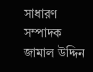সাধারণ সম্পাদক জামাল উদ্দিন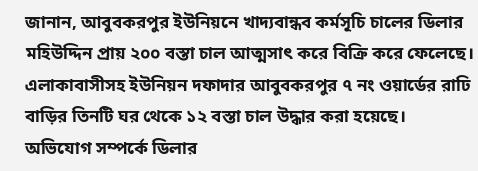জানান, আবুবকরপুর ইউনিয়নে খাদ্যবান্ধব কর্মসূচি চালের ডিলার মহিউদ্দিন প্রায় ২০০ বস্তা চাল আত্মসাৎ করে বিক্রি করে ফেলেছে। এলাকাবাসীসহ ইউনিয়ন দফাদার আবুবকরপুর ৭ নং ওয়ার্ডের রাঢি বাড়ির তিনটি ঘর থেকে ১২ বস্তা চাল উদ্ধার করা হয়েছে।
অভিযোগ সম্পর্কে ডিলার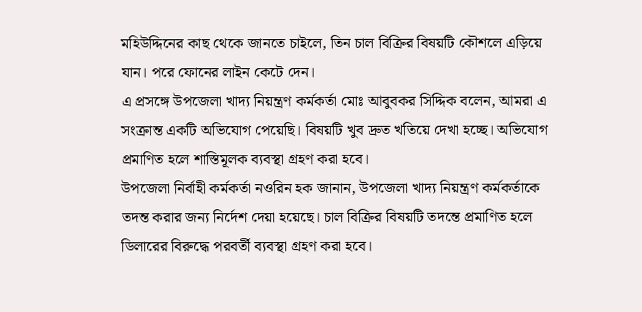মহিউদ্দিনের কাছ থেকে জানতে চাইলে, তিন চাল বিক্রির বিষয়টি কৌশলে এড়িয়ে যান। পরে ফোনের লাইন কেটে দেন।
এ প্রসঙ্গে উপজেলা খাদ্য নিয়ন্ত্রণ কর্মকর্তা মোঃ আবুবকর সিদ্দিক বলেন, আমরা এ সংক্রান্ত একটি অভিযোগ পেয়েছি। বিষয়টি খুব দ্রুত খতিয়ে দেখা হচ্ছে। অভিযোগ প্রমাণিত হলে শাস্তিমূলক ব্যবস্থা গ্রহণ করা হবে।
উপজেলা নির্বাহী কর্মকর্তা নওরিন হক জানান, উপজেলা খাদ্য নিয়ন্ত্রণ কর্মকর্তাকে তদন্ত করার জন্য নির্দেশ দেয়া হয়েছে। চাল বিক্রির বিষয়টি তদন্তে প্রমাণিত হলে ডিলারের বিরুদ্ধে পরবর্তী ব্যবস্থা গ্রহণ করা হবে।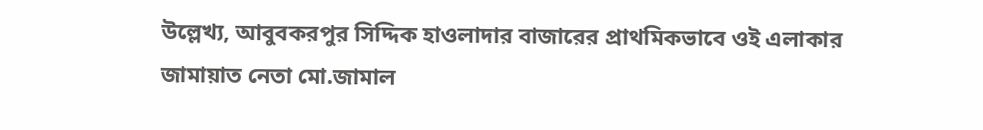উল্লেখ্য, আবুবকরপুর সিদ্দিক হাওলাদার বাজারের প্রাথমিকভাবে ওই এলাকার জামায়াত নেতা মো.জামাল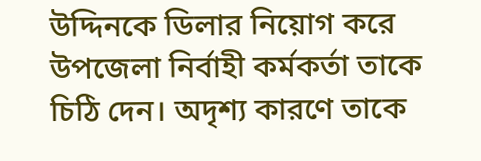উদ্দিনকে ডিলার নিয়োগ করে উপজেলা নির্বাহী কর্মকর্তা তাকে চিঠি দেন। অদৃশ্য কারণে তাকে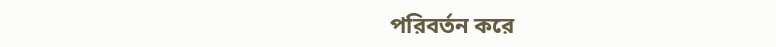পরিবর্তন করে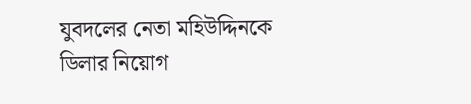যুবদলের নেতা মহিউদ্দিনকে ডিলার নিয়োগ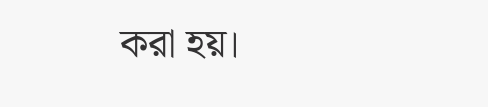করা হয়।